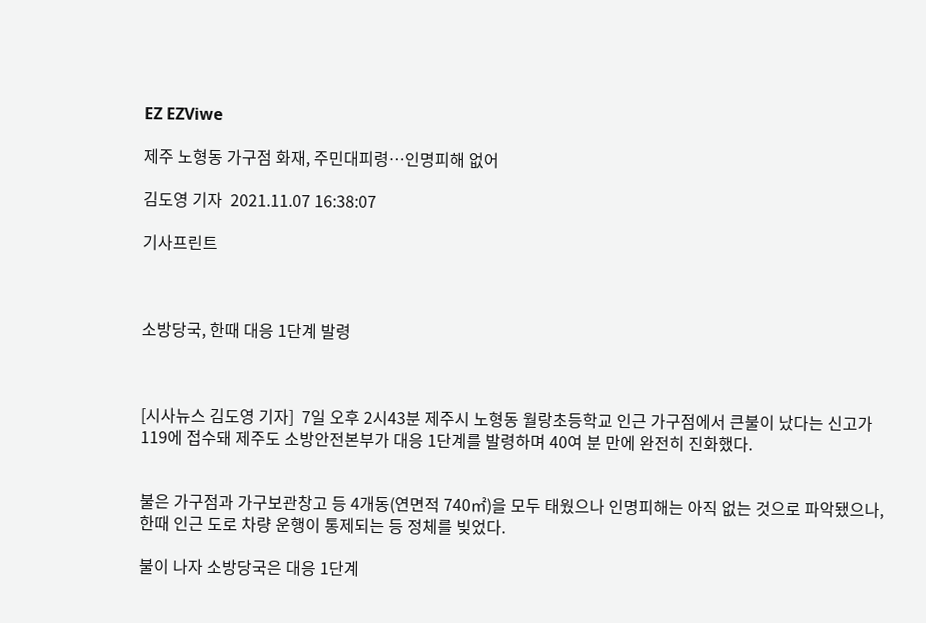EZ EZViwe

제주 노형동 가구점 화재, 주민대피령…인명피해 없어

김도영 기자  2021.11.07 16:38:07

기사프린트



소방당국, 한때 대응 1단계 발령



[시사뉴스 김도영 기자]  7일 오후 2시43분 제주시 노형동 월랑초등학교 인근 가구점에서 큰불이 났다는 신고가 119에 접수돼 제주도 소방안전본부가 대응 1단계를 발령하며 40여 분 만에 완전히 진화했다.


불은 가구점과 가구보관창고 등 4개동(연면적 740㎡)을 모두 태웠으나 인명피해는 아직 없는 것으로 파악됐으나, 한때 인근 도로 차량 운행이 통제되는 등 정체를 빚었다.

불이 나자 소방당국은 대응 1단계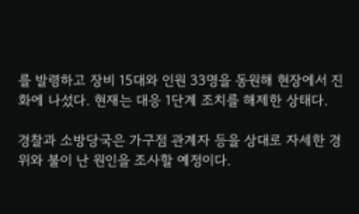를 발령하고 장비 15대와 인원 33명을 동원해 현장에서 진화에 나섰다. 현재는 대응 1단계 조치를 해제한 상태다.

경찰과 소방당국은 가구점 관계자 등을 상대로 자세한 경위와 불이 난 원인을 조사할 예정이다.